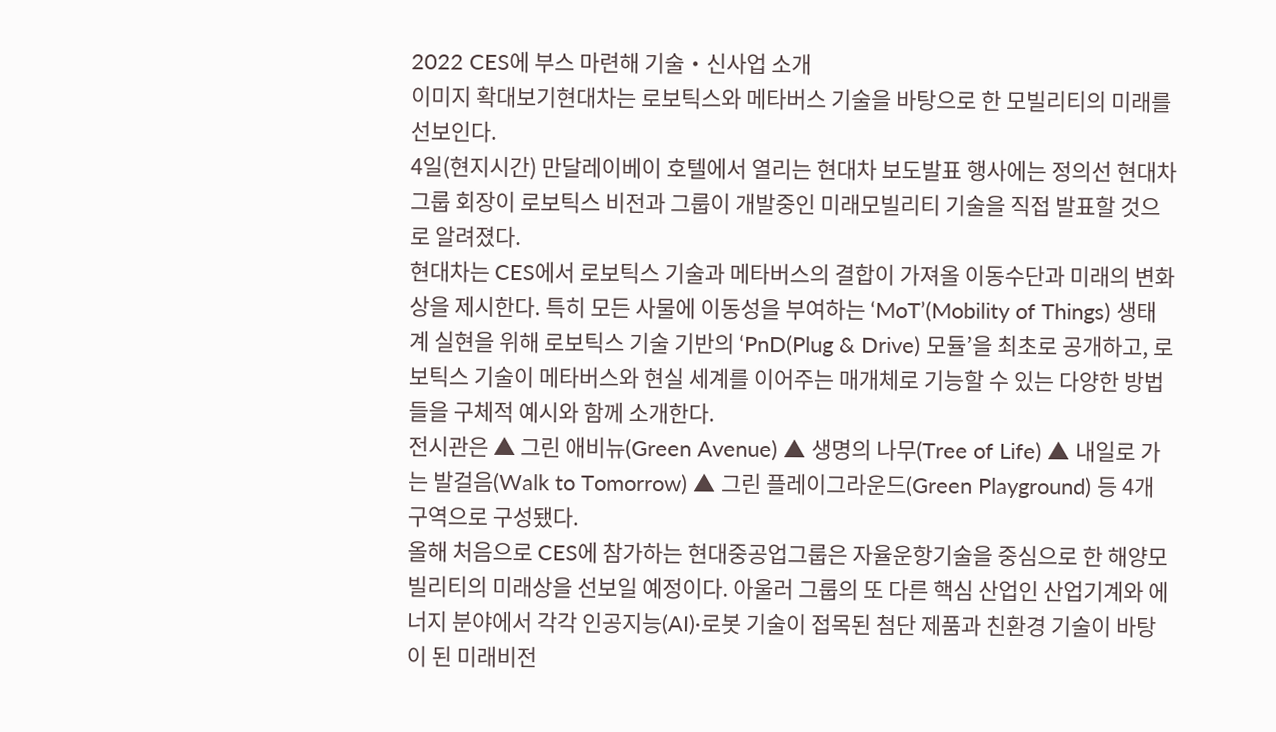2022 CES에 부스 마련해 기술‧신사업 소개
이미지 확대보기현대차는 로보틱스와 메타버스 기술을 바탕으로 한 모빌리티의 미래를 선보인다.
4일(현지시간) 만달레이베이 호텔에서 열리는 현대차 보도발표 행사에는 정의선 현대차그룹 회장이 로보틱스 비전과 그룹이 개발중인 미래모빌리티 기술을 직접 발표할 것으로 알려졌다.
현대차는 CES에서 로보틱스 기술과 메타버스의 결합이 가져올 이동수단과 미래의 변화상을 제시한다. 특히 모든 사물에 이동성을 부여하는 ‘MoT’(Mobility of Things) 생태계 실현을 위해 로보틱스 기술 기반의 ‘PnD(Plug & Drive) 모듈’을 최초로 공개하고, 로보틱스 기술이 메타버스와 현실 세계를 이어주는 매개체로 기능할 수 있는 다양한 방법들을 구체적 예시와 함께 소개한다.
전시관은 ▲ 그린 애비뉴(Green Avenue) ▲ 생명의 나무(Tree of Life) ▲ 내일로 가는 발걸음(Walk to Tomorrow) ▲ 그린 플레이그라운드(Green Playground) 등 4개 구역으로 구성됐다.
올해 처음으로 CES에 참가하는 현대중공업그룹은 자율운항기술을 중심으로 한 해양모빌리티의 미래상을 선보일 예정이다. 아울러 그룹의 또 다른 핵심 산업인 산업기계와 에너지 분야에서 각각 인공지능(AI)·로봇 기술이 접목된 첨단 제품과 친환경 기술이 바탕이 된 미래비전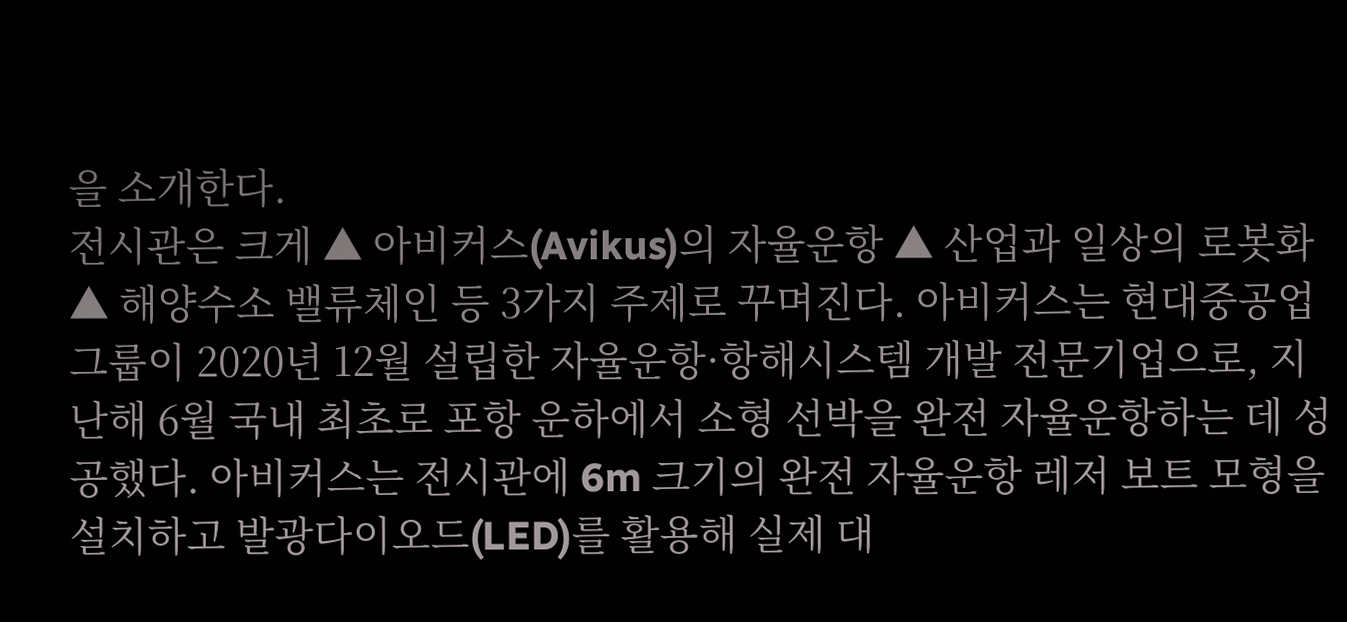을 소개한다.
전시관은 크게 ▲ 아비커스(Avikus)의 자율운항 ▲ 산업과 일상의 로봇화 ▲ 해양수소 밸류체인 등 3가지 주제로 꾸며진다. 아비커스는 현대중공업그룹이 2020년 12월 설립한 자율운항·항해시스템 개발 전문기업으로, 지난해 6월 국내 최초로 포항 운하에서 소형 선박을 완전 자율운항하는 데 성공했다. 아비커스는 전시관에 6m 크기의 완전 자율운항 레저 보트 모형을 설치하고 발광다이오드(LED)를 활용해 실제 대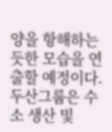양을 항해하는 듯한 모습을 연출할 예정이다.
두산그룹은 수소 생산 및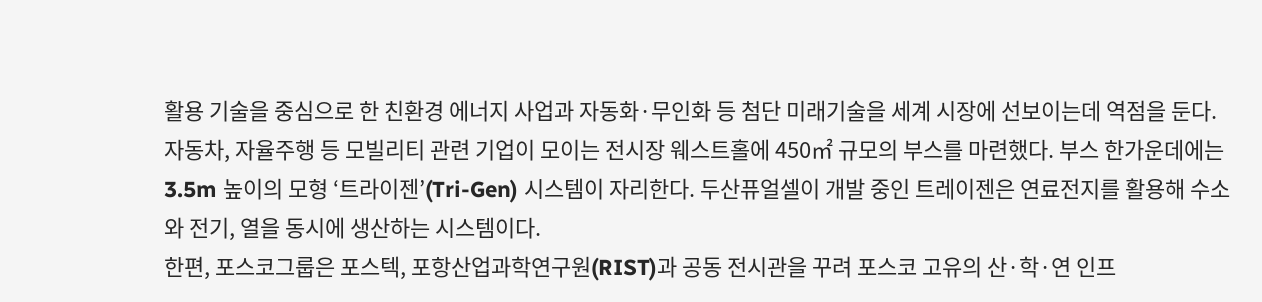활용 기술을 중심으로 한 친환경 에너지 사업과 자동화·무인화 등 첨단 미래기술을 세계 시장에 선보이는데 역점을 둔다.
자동차, 자율주행 등 모빌리티 관련 기업이 모이는 전시장 웨스트홀에 450㎡ 규모의 부스를 마련했다. 부스 한가운데에는 3.5m 높이의 모형 ‘트라이젠’(Tri-Gen) 시스템이 자리한다. 두산퓨얼셀이 개발 중인 트레이젠은 연료전지를 활용해 수소와 전기, 열을 동시에 생산하는 시스템이다.
한편, 포스코그룹은 포스텍, 포항산업과학연구원(RIST)과 공동 전시관을 꾸려 포스코 고유의 산·학·연 인프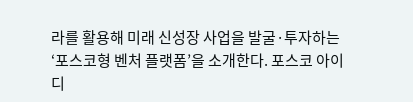라를 활용해 미래 신성장 사업을 발굴·투자하는 ‘포스코형 벤처 플랫폼’을 소개한다. 포스코 아이디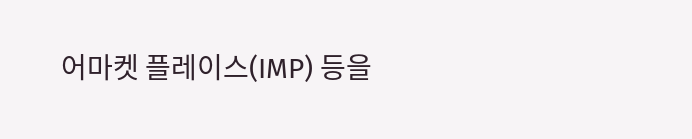어마켓 플레이스(IMP) 등을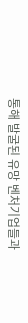통해 발굴된 유망 벤처기업들과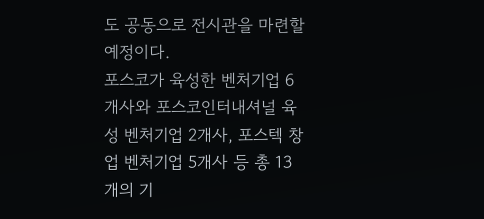도 공동으로 전시관을 마련할 예정이다.
포스코가 육성한 벤처기업 6개사와 포스코인터내셔널 육성 벤처기업 2개사, 포스텍 창업 벤처기업 5개사 등 총 13개의 기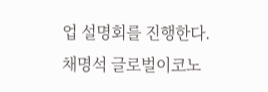업 설명회를 진행한다.
채명석 글로벌이코노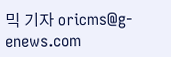믹 기자 oricms@g-enews.com